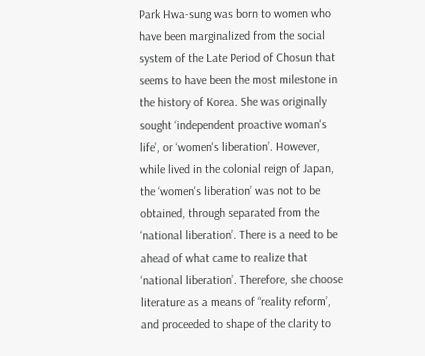Park Hwa-sung was born to women who have been marginalized from the social system of the Late Period of Chosun that seems to have been the most milestone in the history of Korea. She was originally sought ‘independent proactive woman's life’, or ‘women's liberation’. However, while lived in the colonial reign of Japan, the ‘women's liberation’ was not to be obtained, through separated from the ‘national liberation’. There is a need to be ahead of what came to realize that ‘national liberation’. Therefore, she choose literature as a means of “reality reform’, and proceeded to shape of the clarity to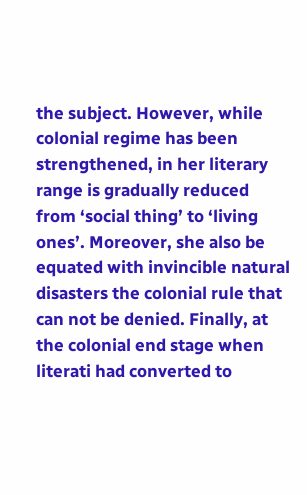the subject. However, while colonial regime has been strengthened, in her literary range is gradually reduced from ‘social thing’ to ‘living ones’. Moreover, she also be equated with invincible natural disasters the colonial rule that can not be denied. Finally, at the colonial end stage when literati had converted to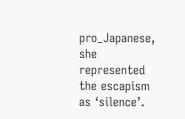pro_Japanese, she represented the escapism as ‘silence’.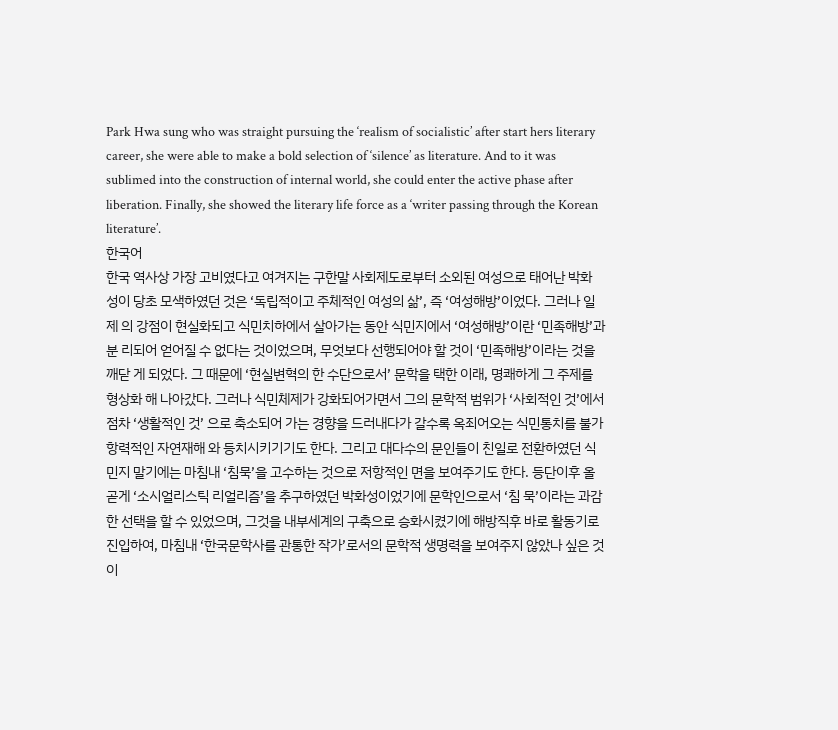Park Hwa sung who was straight pursuing the ‘realism of socialistic’ after start hers literary career, she were able to make a bold selection of ‘silence’ as literature. And to it was sublimed into the construction of internal world, she could enter the active phase after liberation. Finally, she showed the literary life force as a ‘writer passing through the Korean literature’.
한국어
한국 역사상 가장 고비였다고 여겨지는 구한말 사회제도로부터 소외된 여성으로 태어난 박화 성이 당초 모색하였던 것은 ‘독립적이고 주체적인 여성의 삶’, 즉 ‘여성해방’이었다. 그러나 일제 의 강점이 현실화되고 식민치하에서 살아가는 동안 식민지에서 ‘여성해방’이란 ‘민족해방’과 분 리되어 얻어질 수 없다는 것이었으며, 무엇보다 선행되어야 할 것이 ‘민족해방’이라는 것을 깨닫 게 되었다. 그 때문에 ‘현실변혁의 한 수단으로서’ 문학을 택한 이래, 명쾌하게 그 주제를 형상화 해 나아갔다. 그러나 식민체제가 강화되어가면서 그의 문학적 범위가 ‘사회적인 것’에서 점차 ‘생활적인 것’ 으로 축소되어 가는 경향을 드러내다가 갈수록 옥죄어오는 식민통치를 불가항력적인 자연재해 와 등치시키기기도 한다. 그리고 대다수의 문인들이 친일로 전환하였던 식민지 말기에는 마침내 ‘침묵’을 고수하는 것으로 저항적인 면을 보여주기도 한다. 등단이후 올곧게 ‘소시얼리스틱 리얼리즘’을 추구하였던 박화성이었기에 문학인으로서 ‘침 묵’이라는 과감한 선택을 할 수 있었으며, 그것을 내부세계의 구축으로 승화시켰기에 해방직후 바로 활동기로 진입하여, 마침내 ‘한국문학사를 관통한 작가’로서의 문학적 생명력을 보여주지 않았나 싶은 것이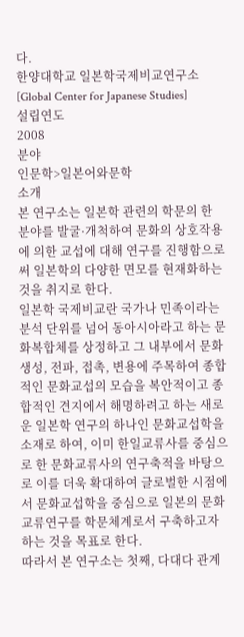다.
한양대학교 일본학국제비교연구소 [Global Center for Japanese Studies]
설립연도
2008
분야
인문학>일본어와문학
소개
본 연구소는 일본학 관련의 학문의 한 분야를 발굴·개척하여 문화의 상호작용에 의한 교섭에 대해 연구를 진행함으로써 일본학의 다양한 면모를 현재화하는 것을 취지로 한다.
일본학 국제비교란 국가나 민족이라는 분석 단위를 넘어 동아시아라고 하는 문화복합체를 상정하고 그 내부에서 문화생성, 전파, 접촉, 변용에 주목하여 종합적인 문화교섭의 모습을 복안적이고 종합적인 견지에서 해명하려고 하는 새로운 일본학 연구의 하나인 문화교섭학을 소재로 하여, 이미 한일교류사를 중심으로 한 문화교류사의 연구축적을 바탕으로 이를 더욱 확대하여 글로벌한 시점에서 문화교섭학을 중심으로 일본의 문화교류연구를 학문체계로서 구축하고자 하는 것을 목표로 한다.
따라서 본 연구소는 첫째, 다대다 관계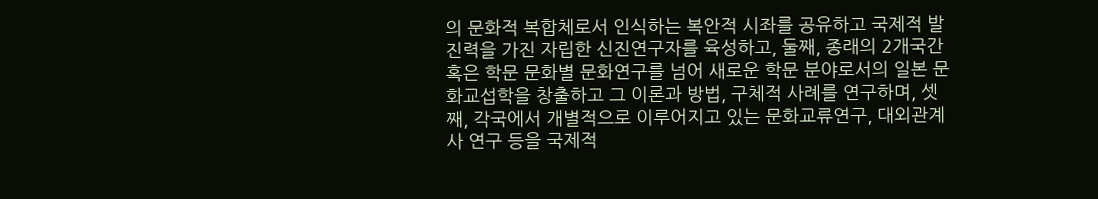의 문화적 복합체로서 인식하는 복안적 시좌를 공유하고 국제적 발진력을 가진 자립한 신진연구자를 육성하고, 둘째, 종래의 2개국간 혹은 학문 문화별 문화연구를 넘어 새로운 학문 분야로서의 일본 문화교섭학을 창출하고 그 이론과 방법, 구체적 사례를 연구하며, 셋째, 각국에서 개별적으로 이루어지고 있는 문화교류연구, 대외관계사 연구 등을 국제적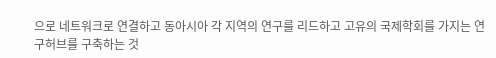으로 네트워크로 연결하고 동아시아 각 지역의 연구를 리드하고 고유의 국제학회를 가지는 연구허브를 구축하는 것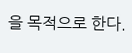을 목적으로 한다.